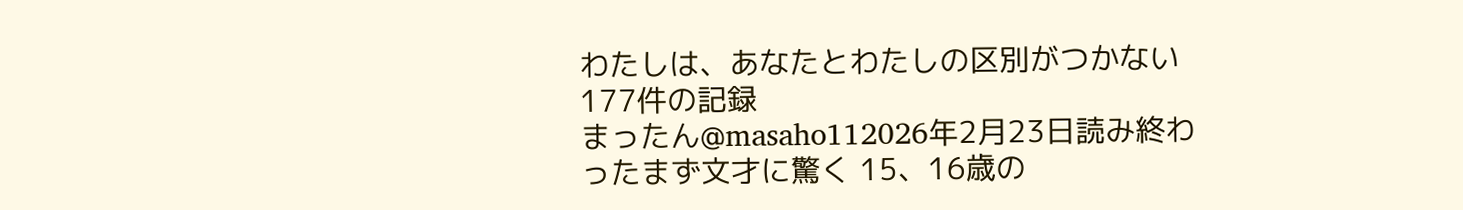わたしは、あなたとわたしの区別がつかない
177件の記録
まったん@masaho112026年2月23日読み終わったまず文才に驚く 15、16歳の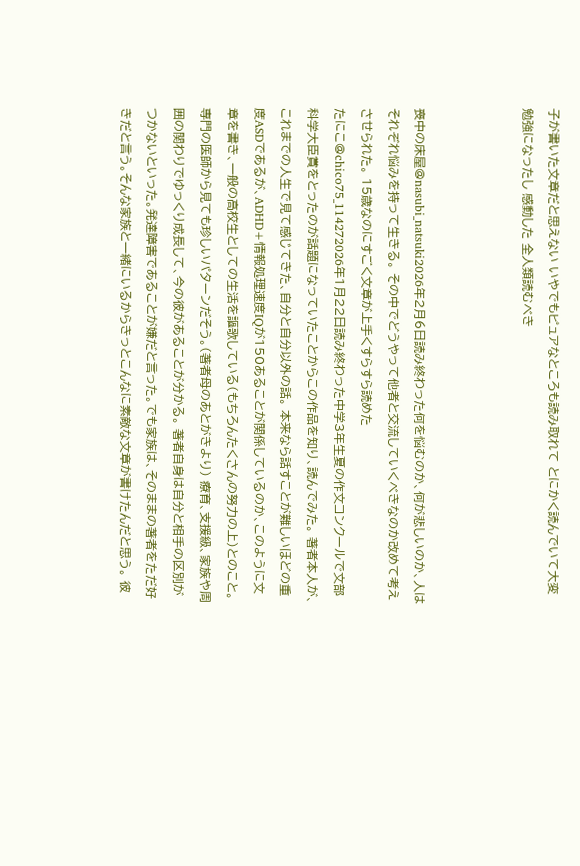子が書いた文章だと思えない いやでもピュアなところも読み取れて とにかく読んでいて大変勉強になったし 感動した 全人類読むべき



喪中の床屋@nasubi_natsuki2026年2月6日読み終わった何を悩むのか、何が悲しいのか、人はそれぞれ悩みを持って生きる。 その中でどうやって他者と交流していくべきなのか改めて考えさせられた。 15歳なのにすごく文章が上手くすらすら読めた
たにこ@chico75_114272026年1月22日読み終わった中学3年生夏の作文コンクールで文部科学大臣賞をとったのが話題になっていたことからこの作品を知り、読んでみた。 著者本人が、これまでの人生で見て感じてきた、自分と自分以外の話。 本来なら話すことが難しいほどの重度ASDであるが、ADHD+情報処理速度IQが150あることが関係しているのか、このように文章を書き、一般の高校生としての生活を謳歌している(もちろんたくさんの努力の上)とのこと。専門の医師から見ても珍しいパターンだそう。(著者母のあとがきより) 療育、支援級、家族や周囲の関わりでゆっくり成長して、今の彼があることが分かる。 著者自身は自分と相手の区別がつかないといった。発達障害であることが嫌だと言った。でも家族は、そのままの著者をただ好きだと言う。そんな家族と一緒にいるからきっとこんなに素敵な文章が書けたんだと思う。 彼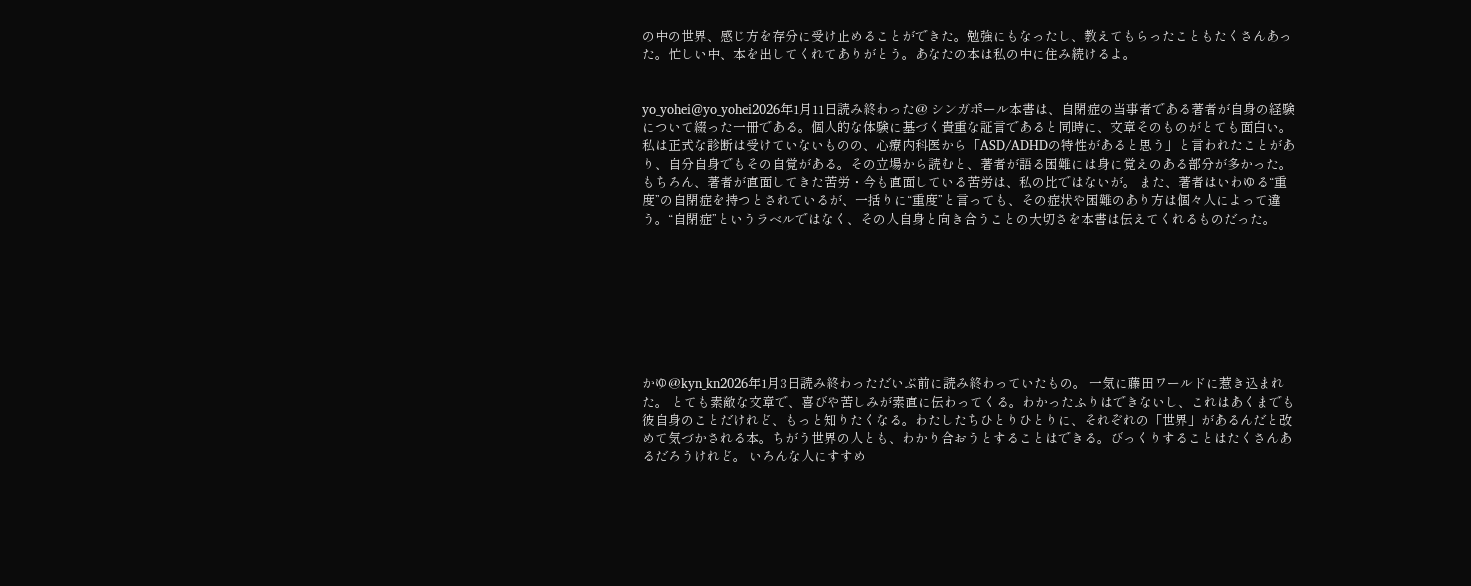の中の世界、感じ方を存分に受け止めることができた。勉強にもなったし、教えてもらったこともたくさんあった。忙しい中、本を出してくれてありがとう。あなたの本は私の中に住み続けるよ。


yo_yohei@yo_yohei2026年1月11日読み終わった@ シンガポール本書は、自閉症の当事者である著者が自身の経験について綴った一冊である。個人的な体験に基づく貴重な証言であると同時に、文章そのものがとても面白い。 私は正式な診断は受けていないものの、心療内科医から「ASD/ADHDの特性があると思う」と言われたことがあり、自分自身でもその自覚がある。その立場から読むと、著者が語る困難には身に覚えのある部分が多かった。もちろん、著者が直面してきた苦労・今も直面している苦労は、私の比ではないが。 また、著者はいわゆる“重度”の自閉症を持つとされているが、一括りに“重度”と言っても、その症状や困難のあり方は個々人によって違う。“自閉症”というラベルではなく、その人自身と向き合うことの大切さを本書は伝えてくれるものだった。








かゆ@kyn_kn2026年1月3日読み終わっただいぶ前に読み終わっていたもの。 一気に藤田ワールドに惹き込まれた。 とても素敵な文章で、喜びや苦しみが素直に伝わってくる。わかったふりはできないし、これはあくまでも彼自身のことだけれど、もっと知りたくなる。わたしたちひとりひとりに、それぞれの「世界」があるんだと改めて気づかされる本。ちがう世界の人とも、わかり合おうとすることはできる。びっくりすることはたくさんあるだろうけれど。 いろんな人にすすめ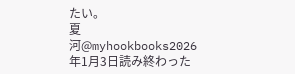たい。
夏河@myhookbooks2026年1月3日読み終わった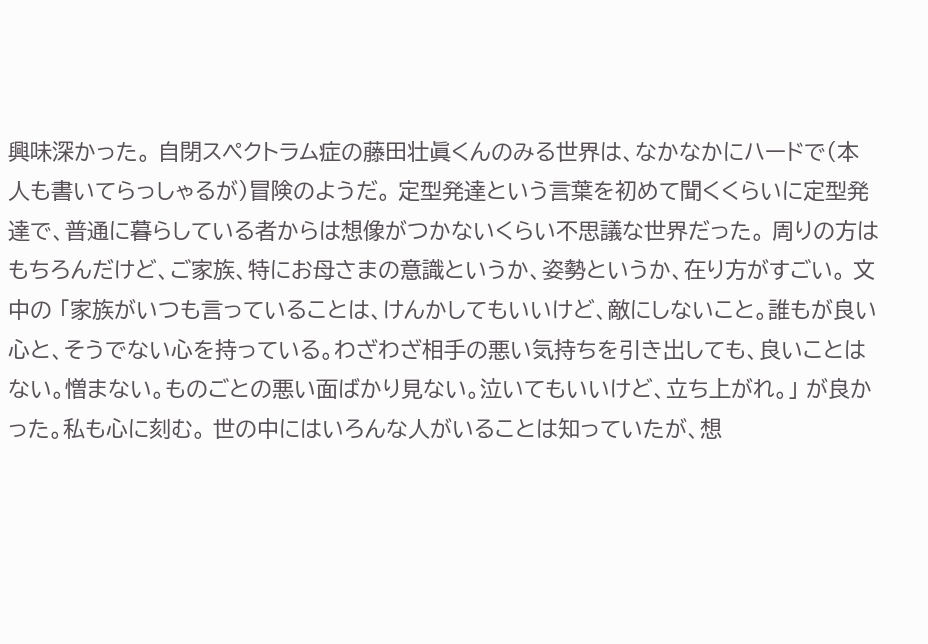興味深かった。 自閉スペクトラム症の藤田壮眞くんのみる世界は、なかなかにハードで(本人も書いてらっしゃるが)冒険のようだ。 定型発達という言葉を初めて聞くくらいに定型発達で、普通に暮らしている者からは想像がつかないくらい不思議な世界だった。 周りの方はもちろんだけど、ご家族、特にお母さまの意識というか、姿勢というか、在り方がすごい。 文中の 「家族がいつも言っていることは、けんかしてもいいけど、敵にしないこと。誰もが良い心と、そうでない心を持っている。わざわざ相手の悪い気持ちを引き出しても、良いことはない。憎まない。ものごとの悪い面ばかり見ない。泣いてもいいけど、立ち上がれ。」 が良かった。私も心に刻む。 世の中にはいろんな人がいることは知っていたが、想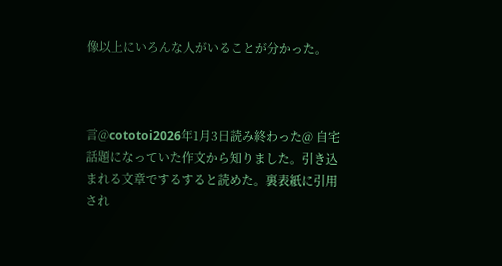像以上にいろんな人がいることが分かった。



言@cototoi2026年1月3日読み終わった@ 自宅話題になっていた作文から知りました。引き込まれる文章でするすると読めた。裏表紙に引用され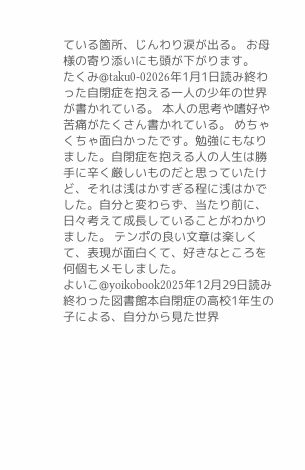ている箇所、じんわり涙が出る。 お母様の寄り添いにも頭が下がります。
たくみ@taku0-02026年1月1日読み終わった自閉症を抱える一人の少年の世界が書かれている。 本人の思考や嗜好や苦痛がたくさん書かれている。 めちゃくちゃ面白かったです。勉強にもなりました。自閉症を抱える人の人生は勝手に辛く厳しいものだと思っていたけど、それは浅はかすぎる程に浅はかでした。自分と変わらず、当たり前に、日々考えて成長していることがわかりました。 テンポの良い文章は楽しくて、表現が面白くて、好きなところを何個もメモしました。
よいこ@yoikobook2025年12月29日読み終わった図書館本自閉症の高校1年生の子による、自分から見た世界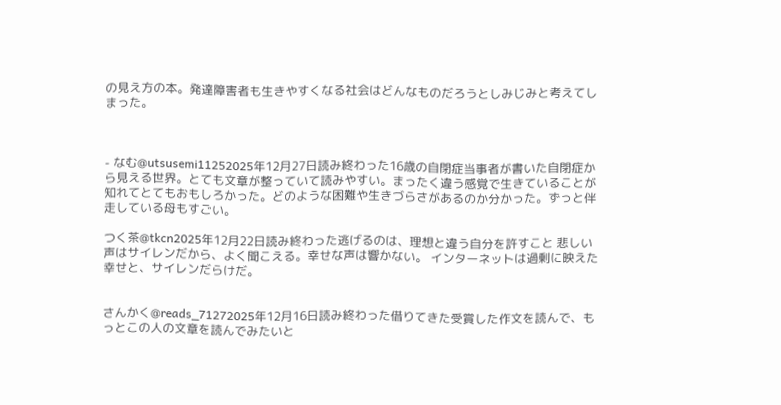の見え方の本。発達障害者も生きやすくなる社会はどんなものだろうとしみじみと考えてしまった。



- なむ@utsusemi11252025年12月27日読み終わった16歳の自閉症当事者が書いた自閉症から見える世界。とても文章が整っていて読みやすい。まったく違う感覚で生きていることが知れてとてもおもしろかった。どのような困難や生きづらさがあるのか分かった。ずっと伴走している母もすごい。

つく茶@tkcn2025年12月22日読み終わった逃げるのは、理想と違う自分を許すこと 悲しい声はサイレンだから、よく聞こえる。幸せな声は響かない。 インターネットは過剰に映えた幸せと、サイレンだらけだ。


さんかく@reads_71272025年12月16日読み終わった借りてきた受賞した作文を読んで、もっとこの人の文章を読んでみたいと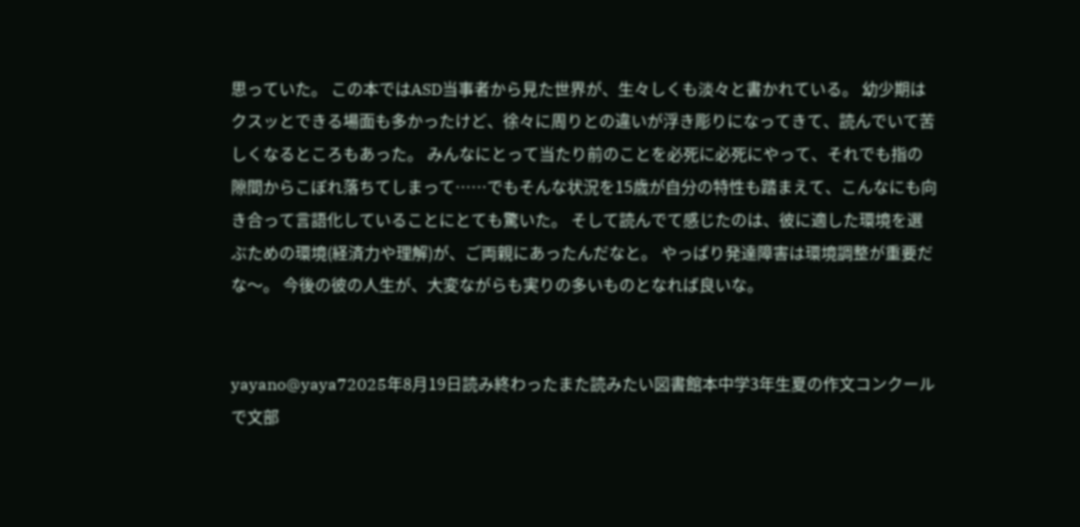思っていた。 この本ではASD当事者から見た世界が、生々しくも淡々と書かれている。 幼少期はクスッとできる場面も多かったけど、徐々に周りとの違いが浮き彫りになってきて、読んでいて苦しくなるところもあった。 みんなにとって当たり前のことを必死に必死にやって、それでも指の隙間からこぼれ落ちてしまって……でもそんな状況を15歳が自分の特性も踏まえて、こんなにも向き合って言語化していることにとても驚いた。 そして読んでて感じたのは、彼に適した環境を選ぶための環境(経済力や理解)が、ご両親にあったんだなと。 やっぱり発達障害は環境調整が重要だな〜。 今後の彼の人生が、大変ながらも実りの多いものとなれば良いな。


yayano@yaya72025年8月19日読み終わったまた読みたい図書館本中学3年生夏の作文コンクールで文部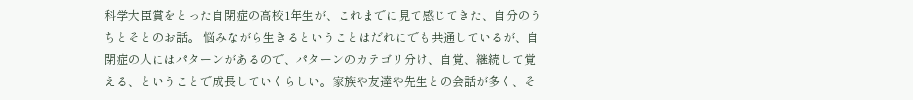科学大臣賞をとった自閉症の高校1年生が、これまでに見て感じてきた、自分のうちとそとのお話。 悩みながら生きるということはだれにでも共通しているが、自閉症の人にはパターンがあるので、パターンのカテゴリ分け、自覚、継続して覚える、ということで成長していくらしい。家族や友達や先生との会話が多く、そ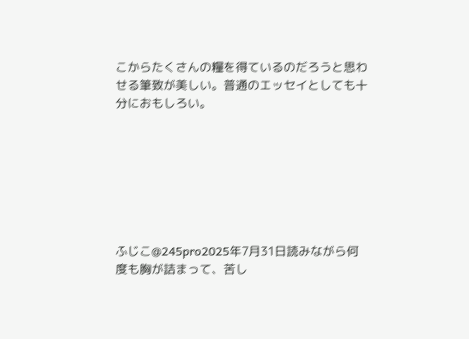こからたくさんの糧を得ているのだろうと思わせる筆致が美しい。普通のエッセイとしても十分におもしろい。







ふじこ@245pro2025年7月31日読みながら何度も胸が詰まって、苦し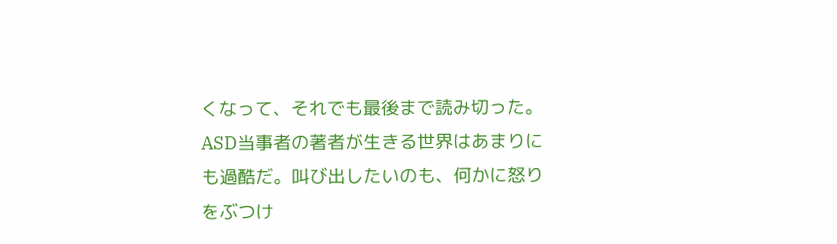くなって、それでも最後まで読み切った。ASD当事者の著者が生きる世界はあまりにも過酷だ。叫び出したいのも、何かに怒りをぶつけ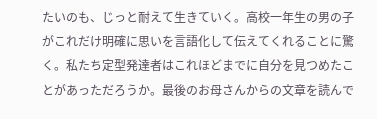たいのも、じっと耐えて生きていく。高校一年生の男の子がこれだけ明確に思いを言語化して伝えてくれることに驚く。私たち定型発達者はこれほどまでに自分を見つめたことがあっただろうか。最後のお母さんからの文章を読んで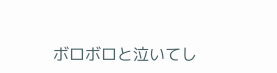ボロボロと泣いてし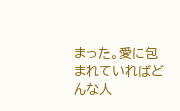まった。愛に包まれていればどんな人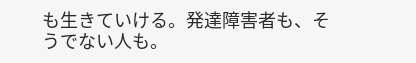も生きていける。発達障害者も、そうでない人も。